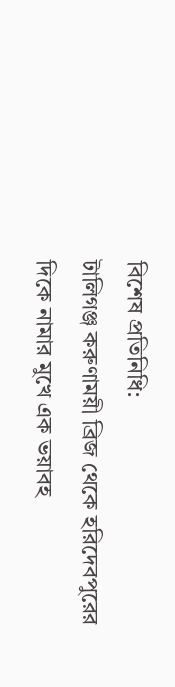বিশেষ প্রতিনিধি:
টালিগঞ্জ করুণাময়ী ব্রিজ থেকে হরিদেবপুরের দিকে নামার মুখে এক ভয়াবহ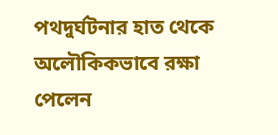পথদুর্ঘটনার হাত থেকে অলৌকিকভাবে রক্ষা পেলেন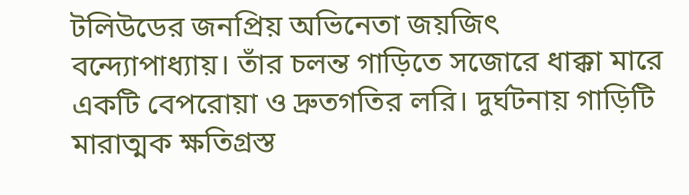টলিউডের জনপ্রিয় অভিনেতা জয়জিৎ বন্দ্যোপাধ্যায়। তাঁর চলন্ত গাড়িতে সজোরে ধাক্কা মারে একটি বেপরোয়া ও দ্রুতগতির লরি। দুর্ঘটনায় গাড়িটি মারাত্মক ক্ষতিগ্রস্ত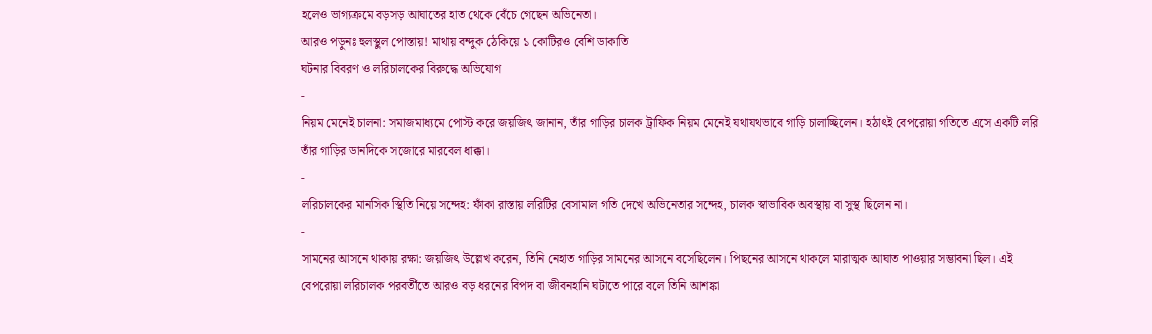হলেও ভাগ্যক্রমে বড়সড় আঘাতের হাত থেকে বেঁচে গেছেন অভিনেতা।
আরও পড়ুনঃ হুলস্থুল পোস্তায়! মাথায় বন্দুক ঠেকিয়ে ১ কোটিরও বেশি ডাকাতি
ঘটনার বিবরণ ও লরিচালকের বিরুদ্ধে অভিযোগ
-
নিয়ম মেনেই চালনা: সমাজমাধ্যমে পোস্ট করে জয়জিৎ জানান, তাঁর গাড়ির চালক ট্রাফিক নিয়ম মেনেই যথাযথভাবে গাড়ি চালাচ্ছিলেন। হঠাৎই বেপরোয়া গতিতে এসে একটি লরি তাঁর গাড়ির ডানদিকে সজোরে মারবেল ধাক্কা।
-
লরিচালকের মানসিক স্থিতি নিয়ে সন্দেহ: ফাঁকা রাস্তায় লরিটির বেসামাল গতি দেখে অভিনেতার সন্দেহ, চালক স্বাভাবিক অবস্থায় বা সুস্থ ছিলেন না।
-
সামনের আসনে থাকায় রক্ষা: জয়জিৎ উল্লেখ করেন, তিনি নেহাত গাড়ির সামনের আসনে বসেছিলেন। পিছনের আসনে থাকলে মারাত্মক আঘাত পাওয়ার সম্ভাবনা ছিল। এই বেপরোয়া লরিচালক পরবর্তীতে আরও বড় ধরনের বিপদ বা জীবনহানি ঘটাতে পারে বলে তিনি আশঙ্কা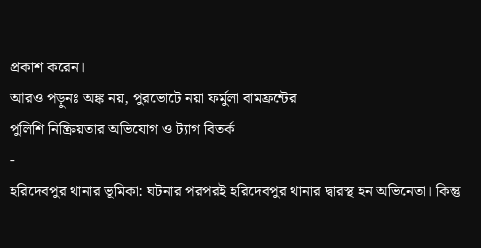প্রকাশ করেন।
আরও পড়ুনঃ অঙ্ক নয়, পুরভোটে নয়া ফর্মুলা বামফ্রন্টের
পুলিশি নিষ্ক্রিয়তার অভিযোগ ও ট্যাগ বিতর্ক
-
হরিদেবপুর থানার ভূমিকা: ঘটনার পরপরই হরিদেবপুর থানার দ্বারস্থ হন অভিনেতা। কিন্তু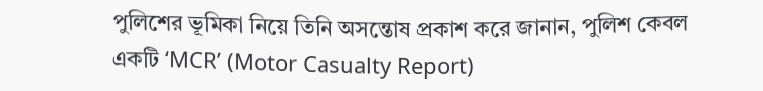পুলিশের ভূমিকা নিয়ে তিনি অসন্তোষ প্রকাশ করে জানান, পুলিশ কেবল একটি ‘MCR’ (Motor Casualty Report)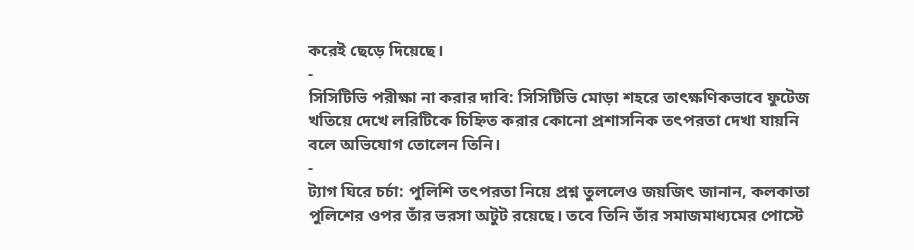করেই ছেড়ে দিয়েছে।
-
সিসিটিভি পরীক্ষা না করার দাবি: সিসিটিভি মোড়া শহরে তাৎক্ষণিকভাবে ফুটেজ খতিয়ে দেখে লরিটিকে চিহ্নিত করার কোনো প্রশাসনিক তৎপরতা দেখা যায়নি বলে অভিযোগ তোলেন তিনি।
-
ট্যাগ ঘিরে চর্চা: পুলিশি তৎপরতা নিয়ে প্রশ্ন তুললেও জয়জিৎ জানান, কলকাতা পুলিশের ওপর তাঁর ভরসা অটুট রয়েছে। তবে তিনি তাঁর সমাজমাধ্যমের পোস্টে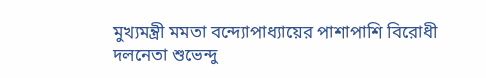মুখ্যমন্ত্রী মমতা বন্দ্যোপাধ্যায়ের পাশাপাশি বিরোধী দলনেতা শুভেন্দু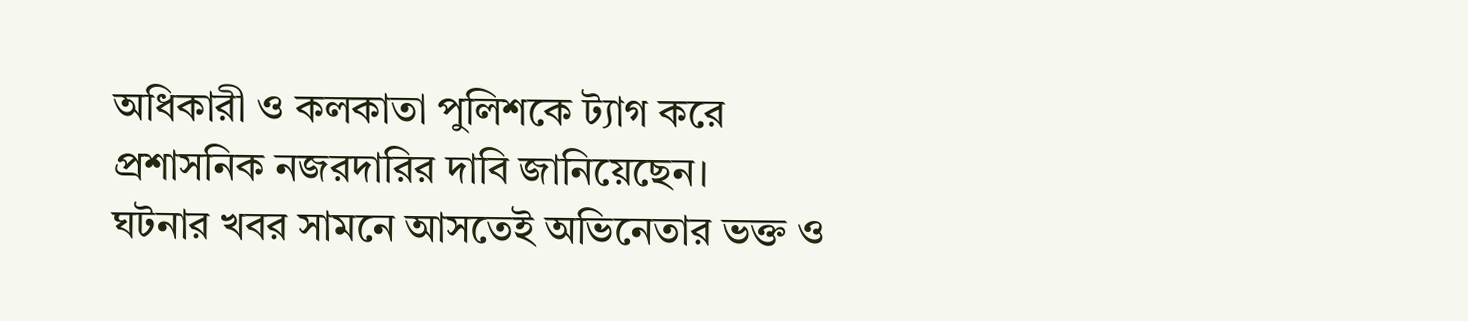অধিকারী ও কলকাতা পুলিশকে ট্যাগ করে প্রশাসনিক নজরদারির দাবি জানিয়েছেন।
ঘটনার খবর সামনে আসতেই অভিনেতার ভক্ত ও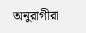অনুরাগীরা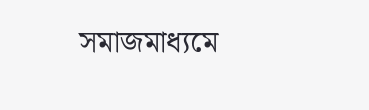সমাজমাধ্যমে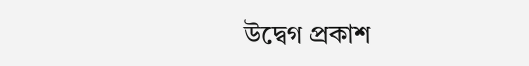উদ্বেগ প্রকাশ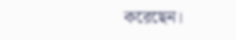করেছেন।